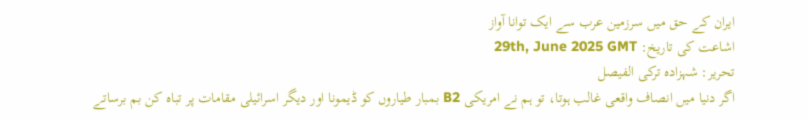ایران کے حق میں سرزمین عرب سے ایک توانا آواز
اشاعت کی تاریخ: 29th, June 2025 GMT
تحریر: شہزادہ ترکی الفیصل
اگر دنیا میں انصاف واقعی غالب ہوتا، تو ہم نے امریکی B2 بمبار طیاروں کو ڈیمونا اور دیگر اسرائیلی مقامات پر تباہ کن بم برساتے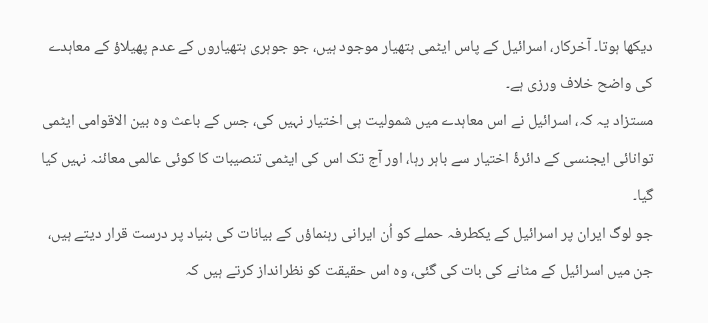دیکھا ہوتا۔ آخرکار، اسرائیل کے پاس ایٹمی ہتھیار موجود ہیں، جو جوہری ہتھیاروں کے عدم پھیلاؤ کے معاہدے کی واضح خلاف ورزی ہے۔
مستزاد یہ کہ، اسرائیل نے اس معاہدے میں شمولیت ہی اختیار نہیں کی، جس کے باعث وہ بین الاقوامی ایٹمی توانائی ایجنسی کے دائرۂ اختیار سے باہر رہا، اور آج تک اس کی ایٹمی تنصیبات کا کوئی عالمی معائنہ نہیں کیا گیا۔
جو لوگ ایران پر اسرائیل کے یکطرفہ حملے کو اُن ایرانی رہنماؤں کے بیانات کی بنیاد پر درست قرار دیتے ہیں، جن میں اسرائیل کے مٹانے کی بات کی گئی، وہ اس حقیقت کو نظرانداز کرتے ہیں کہ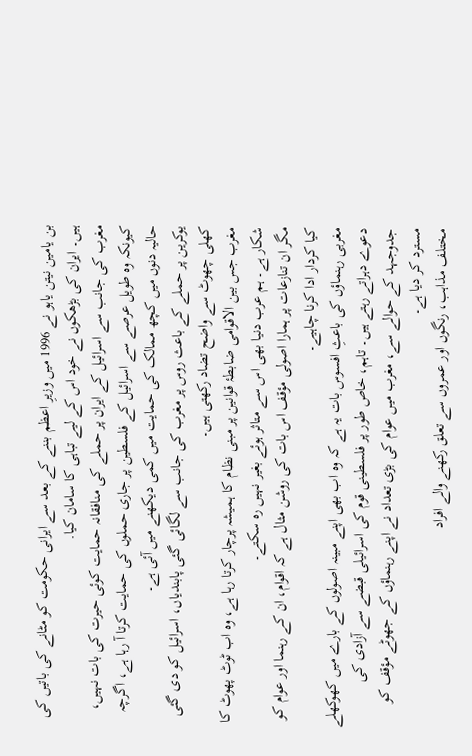بن یامین نیتن یاہو نے 1996 میں وزیرِ اعظم بننے کے بعد سے ایرانی حکومت کو مٹانے کی باتیں کی ہیں۔ ایران کی بڑھکوں نے خود اس کے لیے تباہی کا سامان کیا.
مغرب کی جانب سے اسرائیل کے ایران پر حملے کی منافقانہ حمایت کوئی حیرت کی بات نہیں، کیونکہ وہ طویل عرصے سے اسرائیل کے فلسطین پر جاری حملوں کی حمایت کرتا آ رہا ہے، اگرچہ حالیہ دنوں میں کچھ ممالک کی حمایت میں کمی دیکھنے میں آئی ہے۔
یوکرین پر حملے کے باعث روس پر مغرب کی جانب سے لگائی گئی پابندیاں، اسرائیل کو دی گئی کھلی چھوٹ سے واضح تضاد رکھتی ہیں۔
مغرب جس بین الاقوامی ضابطۂ قوانین پر مبنی نظام کا ہمیشہ پرچار کرتا رہا ہے، وہ اب ٹوٹ پھوٹ کا شکار ہے۔ ہم عرب دنیا بھی اس سے متاثر ہوئے بغیر نہیں رہ سکتے۔
مگر ان تنازعات پر ہمارا اصولی مؤقف اس بات کی روشن مثال ہے کہ اقوام، ان کے رہنما اور عوام کو کیا کردار ادا کرنا چاہیے۔
مغربی رہنماؤں کی باعثِ افسوس بات یہ ہے کہ وہ اب بھی اپنے مبینہ اصولوں کے بارے میں کھوکھلے دعوے دہراتے رہتے ہیں۔ تاہم، خاص طور پر فلسطینی قوم کی اسرائیلی قبضے سے آزادی کی جدوجہد کے حوالے سے، مغرب میں عوام کی بڑی تعداد نے اپنے رہنماؤں کے جھوٹے مؤقف کو مسترد کر دیا ہے۔
مختلف مذاہب، رنگوں اور عمروں سے تعلق رکھنے والے افراد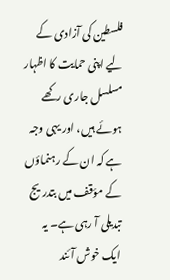فلسطین کی آزادی کے لیے اپنی حمایت کا اظہار مسلسل جاری رکھے ہوئے ہیں، اور یہی وجہ ہے کہ ان کے رہنماؤں کے مؤقف میں بتدریج تبدیلی آ رہی ہے۔ یہ ایک خوش آئند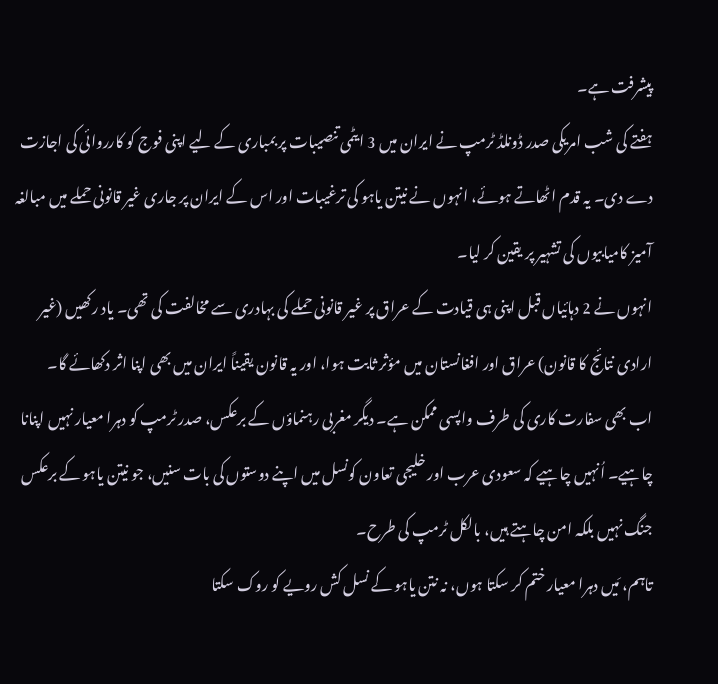پیشرفت ہے۔
ہفتے کی شب امریکی صدر ڈونلڈ ٹرمپ نے ایران میں 3 ایٹمی تنصیبات پر بمباری کے لیے اپنی فوج کو کارروائی کی اجازت دے دی۔ یہ قدم اٹھاتے ہوئے، انہوں نے نیتن یاہو کی ترغیبات اور اس کے ایران پر جاری غیر قانونی حملے میں مبالغہ آمیز کامیابیوں کی تشہیر پر یقین کر لیا۔
انہوں نے 2 دہائیاں قبل اپنی ہی قیادت کے عراق پر غیر قانونی حملے کی بہادری سے مخالفت کی تھی۔ یاد رکھیں (غیر ارادی نتائج کا قانون) عراق اور افغانستان میں مؤثر ثابت ہوا، اور یہ قانون یقیناً ایران میں بھی اپنا اثر دکھائے گا۔
اب بھی سفارت کاری کی طرف واپسی ممکن ہے۔ دیگر مغربی رہنماؤں کے برعکس، صدر ٹرمپ کو دہرا معیار نہیں اپنانا چاہیے۔ اُنہیں چاہیے کہ سعودی عرب اور خلیجی تعاون کونسل میں اپنے دوستوں کی بات سنیں، جو نیتن یاہو کے برعکس جنگ نہیں بلکہ امن چاہتے ہیں، بالکل ٹرمپ کی طرح۔
تاہم، مَیں دہرا معیار ختم کر سکتا ہوں، نہ نتن یاہو کے نسل کش رویے کو روک سکتا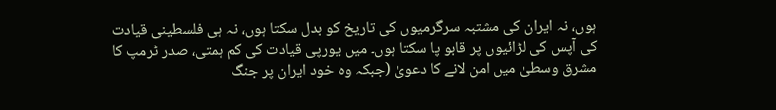ہوں، نہ ایران کی مشتبہ سرگرمیوں کی تاریخ کو بدل سکتا ہوں، نہ ہی فلسطینی قیادت کی آپس کی لڑائیوں پر قابو پا سکتا ہوں۔ میں یورپی قیادت کی کم ہمتی، صدر ٹرمپ کا مشرق وسطیٰ میں امن لانے کا دعویٰ (جبکہ وہ خود ایران پر جنگ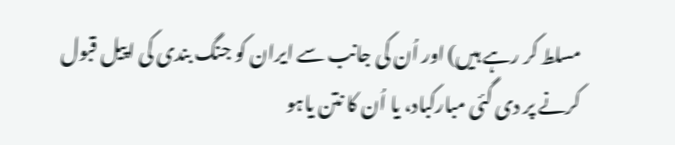مسلط کر رہے ہیں) اور اُن کی جانب سے ایران کو جنگ بندی کی اپیل قبول کرنے پر دی گئی مبارکباد، یا اُن کا نتن یاہو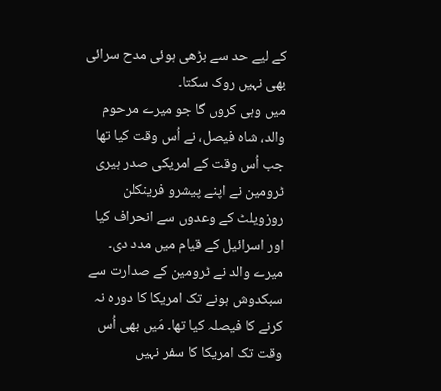کے لیے حد سے بڑھی ہوئی مدح سرائی بھی نہیں روک سکتا۔
میں وہی کروں گا جو میرے مرحوم والد، شاہ فیصل، نے اُس وقت کیا تھا جب اُس وقت کے امریکی صدر ہیری ٹرومین نے اپنے پیشرو فرینکلن روزویلٹ کے وعدوں سے انحراف کیا اور اسرائیل کے قیام میں مدد دی۔ میرے والد نے ٹرومین کے صدارت سے سبکدوش ہونے تک امریکا کا دورہ نہ کرنے کا فیصلہ کیا تھا۔ مَیں بھی اُس وقت تک امریکا کا سفر نہیں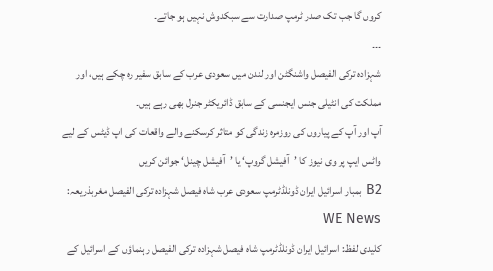کروں گا جب تک صدر ٹرمپ صدارت سے سبکدوش نہیں ہو جاتے۔
۔۔۔
شہزادہ ترکی الفیصل واشنگٹن اور لندن میں سعودی عرب کے سابق سفیر رہ چکے ہیں، اور مملکت کی انٹیلی جنس ایجنسی کے سابق ڈائریکٹر جنرل بھی رہے ہیں۔
آپ اور آپ کے پیاروں کی روزمرہ زندگی کو متاثر کرسکنے والے واقعات کی اپ ڈیٹس کے لیے واٹس ایپ پر وی نیوز کا ’آفیشل گروپ‘ یا ’آفیشل چینل‘ جوائن کریں
B2 بمبار اسرائیل ایران ڈونلڈٹرمپ سعودی عرب شاہ فیصل شہزادہ ترکی الفیصل مغربذریعہ: WE News
کلیدی لفظ: اسرائیل ایران ڈونلڈٹرمپ شاہ فیصل شہزادہ ترکی الفیصل رہنماؤں کے اسرائیل کے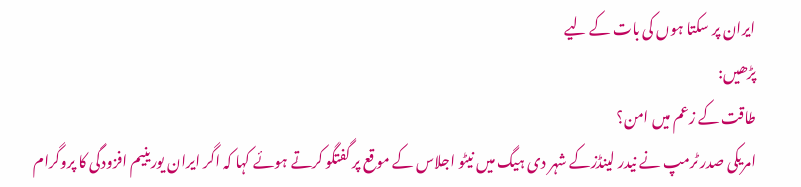ایران پر سکتا ہوں کی بات کے لیے
پڑھیں:
طاقت کے زعم میں امن؟
امریکی صدر ٹرمپ نے نیدر لینڈزکے شہر دی ہیگ میں نیٹو اجلاس کے موقع پر گفتگو کرتے ہوئے کہا کہ اگر ایران یورینیم افزودگی کا پروگرام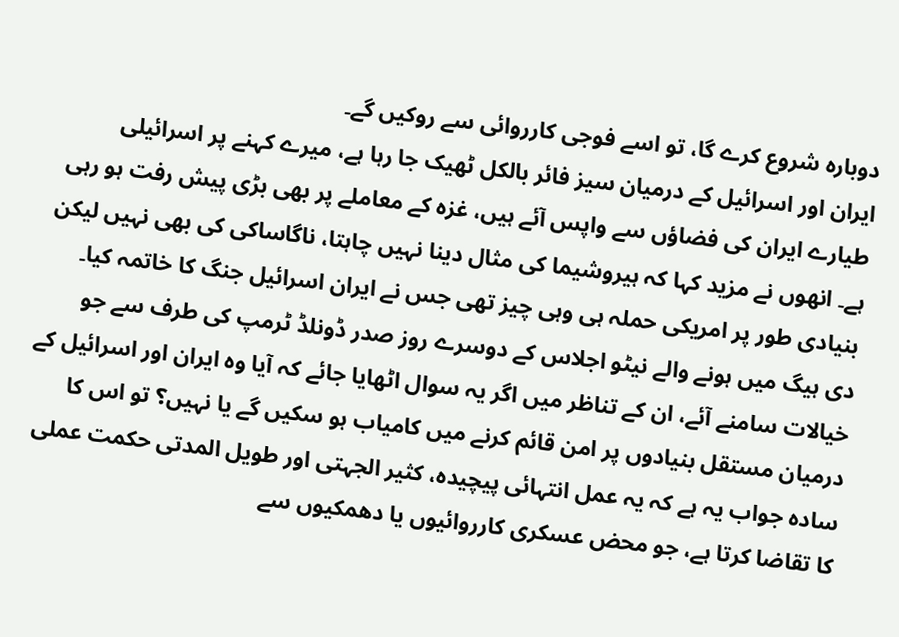دوبارہ شروع کرے گا، تو اسے فوجی کارروائی سے روکیں گے۔
ایران اور اسرائیل کے درمیان سیز فائر بالکل ٹھیک جا رہا ہے، میرے کہنے پر اسرائیلی طیارے ایران کی فضاؤں سے واپس آئے ہیں، غزہ کے معاملے پر بھی بڑی پیش رفت ہو رہی ہے۔ انھوں نے مزید کہا کہ ہیروشیما کی مثال دینا نہیں چاہتا، ناگاساکی کی بھی نہیں لیکن بنیادی طور پر امریکی حملہ ہی وہی چیز تھی جس نے ایران اسرائیل جنگ کا خاتمہ کیا۔
دی ہیگ میں ہونے والے نیٹو اجلاس کے دوسرے روز صدر ڈونلڈ ٹرمپ کی طرف سے جو خیالات سامنے آئے، ان کے تناظر میں اگر یہ سوال اٹھایا جائے کہ آیا وہ ایران اور اسرائیل کے درمیان مستقل بنیادوں پر امن قائم کرنے میں کامیاب ہو سکیں گے یا نہیں؟ تو اس کا سادہ جواب یہ ہے کہ یہ عمل انتہائی پیچیدہ، کثیر الجہتی اور طویل المدتی حکمت عملی کا تقاضا کرتا ہے، جو محض عسکری کارروائیوں یا دھمکیوں سے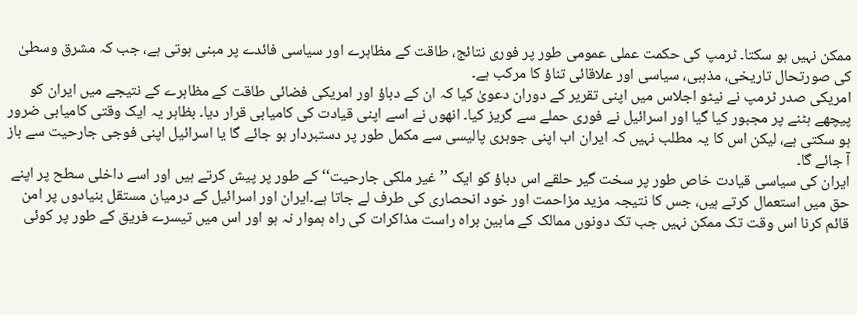ممکن نہیں ہو سکتا۔ ٹرمپ کی حکمت عملی عمومی طور پر فوری نتائج، طاقت کے مظاہرے اور سیاسی فائدے پر مبنی ہوتی ہے، جب کہ مشرق وسطیٰ کی صورتحال تاریخی، مذہبی، سیاسی اور علاقائی تناؤ کا مرکب ہے۔
امریکی صدر ٹرمپ نے نیٹو اجلاس میں اپنی تقریر کے دوران دعویٰ کیا کہ ان کے دباؤ اور امریکی فضائی طاقت کے مظاہرے کے نتیجے میں ایران کو پیچھے ہٹنے پر مجبور کیا گیا اور اسرائیل نے فوری حملے سے گریز کیا۔ انھوں نے اسے اپنی قیادت کی کامیابی قرار دیا۔ بظاہر یہ ایک وقتی کامیابی ضرور ہو سکتی ہے، لیکن اس کا یہ مطلب نہیں کہ ایران اب اپنی جوہری پالیسی سے مکمل طور پر دستبردار ہو جائے گا یا اسرائیل اپنی فوجی جارحیت سے باز آ جائے گا۔
ایران کی سیاسی قیادت خاص طور پر سخت گیر حلقے اس دباؤ کو ایک ’’ غیر ملکی جارحیت‘‘ کے طور پر پیش کرتے ہیں اور اسے داخلی سطح پر اپنے حق میں استعمال کرتے ہیں، جس کا نتیجہ مزید مزاحمت اور خود انحصاری کی طرف لے جاتا ہے۔ایران اور اسرائیل کے درمیان مستقل بنیادوں پر امن قائم کرنا اس وقت تک ممکن نہیں جب تک دونوں ممالک کے مابین براہ راست مذاکرات کی راہ ہموار نہ ہو اور اس میں تیسرے فریق کے طور پر کوئی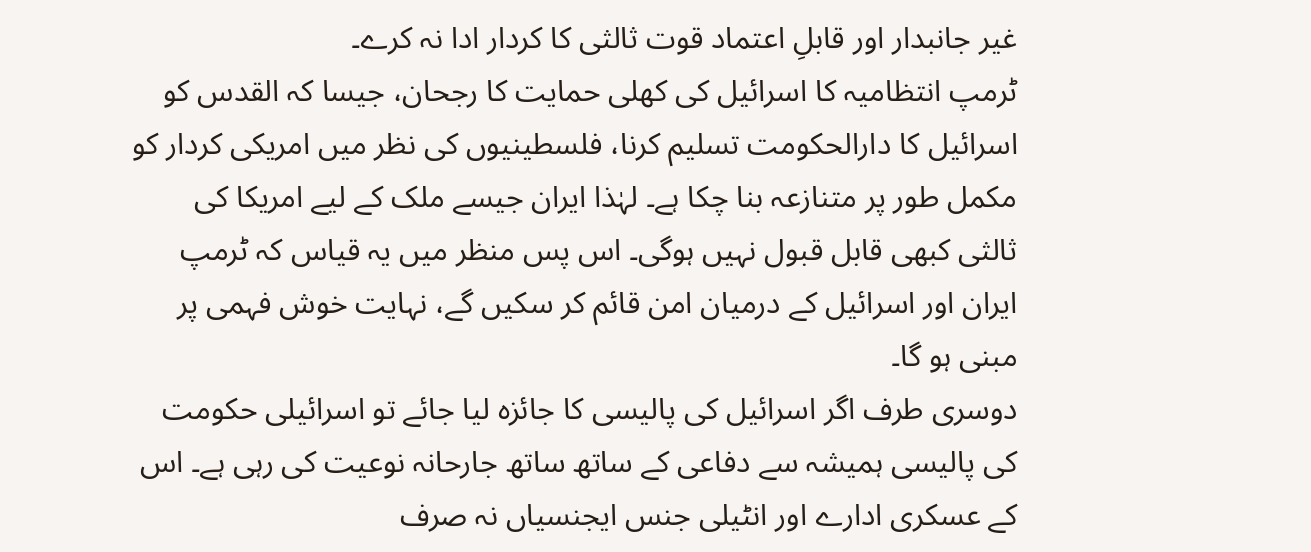غیر جانبدار اور قابلِ اعتماد قوت ثالثی کا کردار ادا نہ کرے۔
ٹرمپ انتظامیہ کا اسرائیل کی کھلی حمایت کا رجحان، جیسا کہ القدس کو اسرائیل کا دارالحکومت تسلیم کرنا، فلسطینیوں کی نظر میں امریکی کردار کو مکمل طور پر متنازعہ بنا چکا ہے۔ لہٰذا ایران جیسے ملک کے لیے امریکا کی ثالثی کبھی قابل قبول نہیں ہوگی۔ اس پس منظر میں یہ قیاس کہ ٹرمپ ایران اور اسرائیل کے درمیان امن قائم کر سکیں گے، نہایت خوش فہمی پر مبنی ہو گا۔
دوسری طرف اگر اسرائیل کی پالیسی کا جائزہ لیا جائے تو اسرائیلی حکومت کی پالیسی ہمیشہ سے دفاعی کے ساتھ ساتھ جارحانہ نوعیت کی رہی ہے۔ اس کے عسکری ادارے اور انٹیلی جنس ایجنسیاں نہ صرف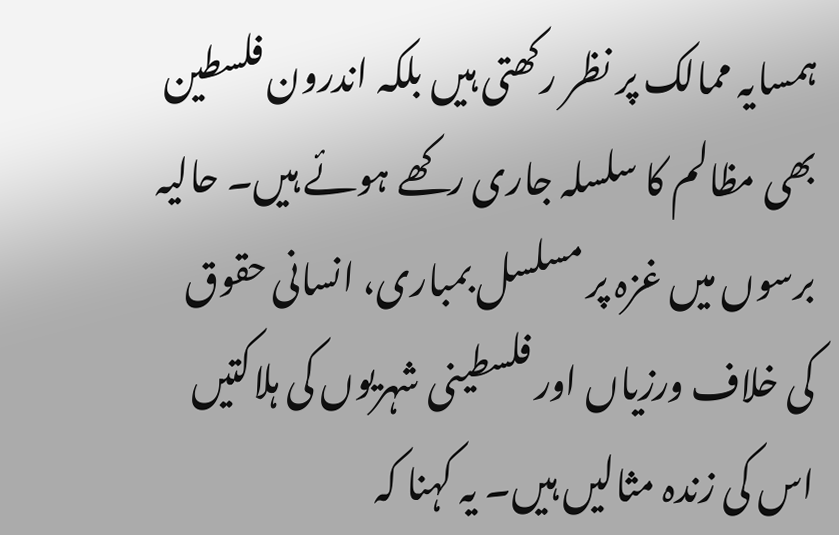ہمسایہ ممالک پر نظر رکھتی ہیں بلکہ اندرون فلسطین بھی مظالم کا سلسلہ جاری رکھے ہوئے ہیں۔ حالیہ برسوں میں غزہ پر مسلسل بمباری، انسانی حقوق کی خلاف ورزیاں اور فلسطینی شہریوں کی ہلاکتیں اس کی زندہ مثالیں ہیں۔ یہ کہنا کہ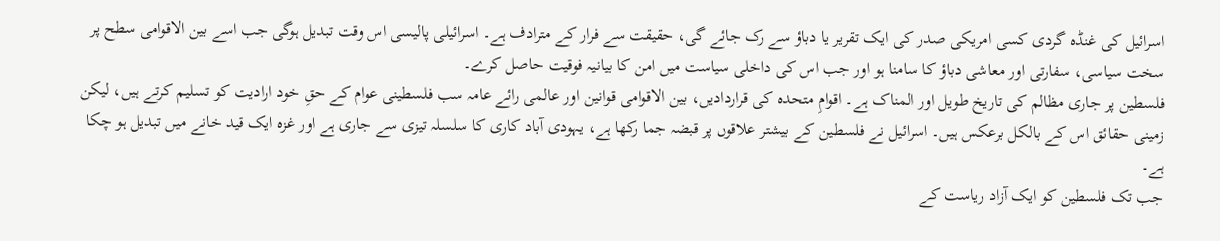اسرائیل کی غنڈہ گردی کسی امریکی صدر کی ایک تقریر یا دباؤ سے رک جائے گی، حقیقت سے فرار کے مترادف ہے۔ اسرائیلی پالیسی اس وقت تبدیل ہوگی جب اسے بین الاقوامی سطح پر سخت سیاسی، سفارتی اور معاشی دباؤ کا سامنا ہو اور جب اس کی داخلی سیاست میں امن کا بیانیہ فوقیت حاصل کرے۔
فلسطین پر جاری مظالم کی تاریخ طویل اور المناک ہے۔ اقوامِ متحدہ کی قراردادیں، بین الاقوامی قوانین اور عالمی رائے عامہ سب فلسطینی عوام کے حقِ خود ارادیت کو تسلیم کرتے ہیں، لیکن زمینی حقائق اس کے بالکل برعکس ہیں۔ اسرائیل نے فلسطین کے بیشتر علاقوں پر قبضہ جما رکھا ہے، یہودی آباد کاری کا سلسلہ تیزی سے جاری ہے اور غزہ ایک قید خانے میں تبدیل ہو چکا ہے۔
جب تک فلسطین کو ایک آزاد ریاست کے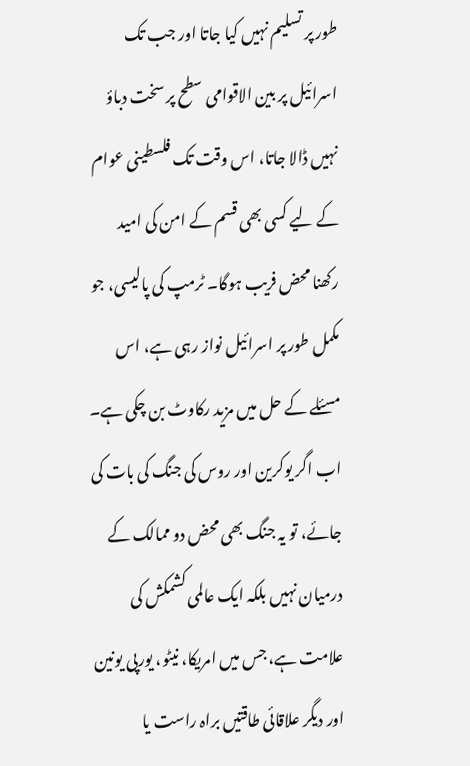طور پر تسلیم نہیں کیا جاتا اور جب تک اسرائیل پر بین الاقوامی سطح پر سخت دباؤ نہیں ڈالا جاتا، اس وقت تک فلسطینی عوام کے لیے کسی بھی قسم کے امن کی امید رکھنا محض فریب ہوگا۔ ٹرمپ کی پالیسی، جو مکمل طور پر اسرائیل نواز رہی ہے، اس مسئلے کے حل میں مزید رکاوٹ بن چکی ہے۔
اب اگر یوکرین اور روس کی جنگ کی بات کی جائے، تو یہ جنگ بھی محض دو ممالک کے درمیان نہیں بلکہ ایک عالمی کشمکش کی علامت ہے، جس میں امریکا، نیٹو، یورپی یونین اور دیگر علاقائی طاقتیں براہ راست یا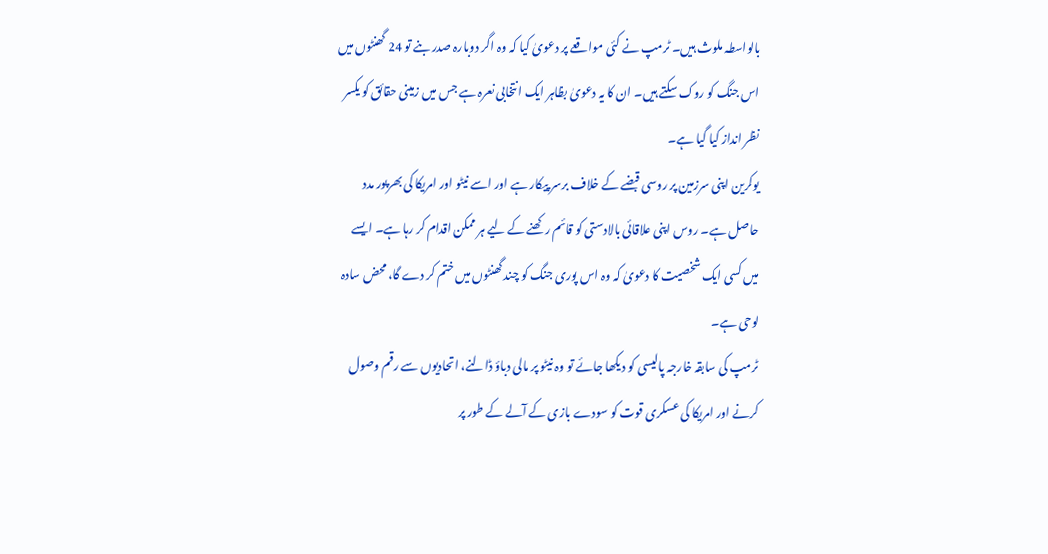بالواسطہ ملوث ہیں۔ ٹرمپ نے کئی مواقعے پر دعویٰ کیا کہ وہ اگر دوبارہ صدر بنے تو 24 گھنٹوں میں اس جنگ کو روک سکتے ہیں۔ ان کا یہ دعویٰ بظاہر ایک انتخابی نعرہ ہے جس میں زمینی حقائق کو یکسر نظر انداز کیا گیا ہے۔
یوکرین اپنی سرزمین پر روسی قبضے کے خلاف برسر پیکار ہے اور اسے نیٹو اور امریکا کی بھرپور مدد حاصل ہے۔ روس اپنی علاقائی بالادستی کو قائم رکھنے کے لیے ہر ممکن اقدام کر رہا ہے۔ ایسے میں کسی ایک شخصیت کا دعویٰ کہ وہ اس پوری جنگ کو چند گھنٹوں میں ختم کر دے گا، محض سادہ لوحی ہے۔
ٹرمپ کی سابقہ خارجہ پالیسی کو دیکھا جائے تو وہ نیٹو پر مالی دباؤ ڈالنے، اتحادیوں سے رقم وصول کرنے اور امریکا کی عسکری قوت کو سودے بازی کے آلے کے طور پر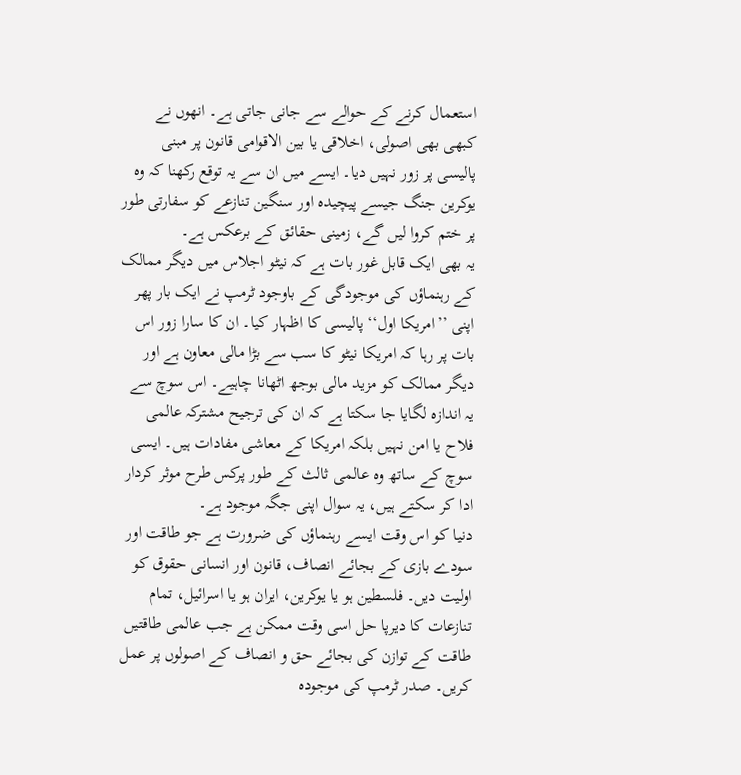استعمال کرنے کے حوالے سے جانی جاتی ہے۔ انھوں نے کبھی بھی اصولی، اخلاقی یا بین الاقوامی قانون پر مبنی پالیسی پر زور نہیں دیا۔ ایسے میں ان سے یہ توقع رکھنا کہ وہ یوکرین جنگ جیسے پیچیدہ اور سنگین تنازعے کو سفارتی طور پر ختم کروا لیں گے، زمینی حقائق کے برعکس ہے۔
یہ بھی ایک قابل غور بات ہے کہ نیٹو اجلاس میں دیگر ممالک کے رہنماؤں کی موجودگی کے باوجود ٹرمپ نے ایک بار پھر اپنی ’’امریکا اول‘‘ پالیسی کا اظہار کیا۔ ان کا سارا زور اس بات پر رہا کہ امریکا نیٹو کا سب سے بڑا مالی معاون ہے اور دیگر ممالک کو مزید مالی بوجھ اٹھانا چاہیے۔ اس سوچ سے یہ اندازہ لگایا جا سکتا ہے کہ ان کی ترجیح مشترکہ عالمی فلاح یا امن نہیں بلکہ امریکا کے معاشی مفادات ہیں۔ ایسی سوچ کے ساتھ وہ عالمی ثالث کے طور پرکس طرح موثر کردار ادا کر سکتے ہیں، یہ سوال اپنی جگہ موجود ہے۔
دنیا کو اس وقت ایسے رہنماؤں کی ضرورت ہے جو طاقت اور سودے بازی کے بجائے انصاف، قانون اور انسانی حقوق کو اولیت دیں۔ فلسطین ہو یا یوکرین، ایران ہو یا اسرائیل، تمام تنازعات کا دیرپا حل اسی وقت ممکن ہے جب عالمی طاقتیں طاقت کے توازن کی بجائے حق و انصاف کے اصولوں پر عمل کریں۔ صدر ٹرمپ کی موجودہ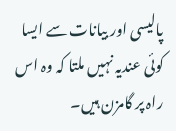پالیسی اور بیانات سے ایسا کوئی عندیہ نہیں ملتا کہ وہ اس راہ پر گامزن ہیں۔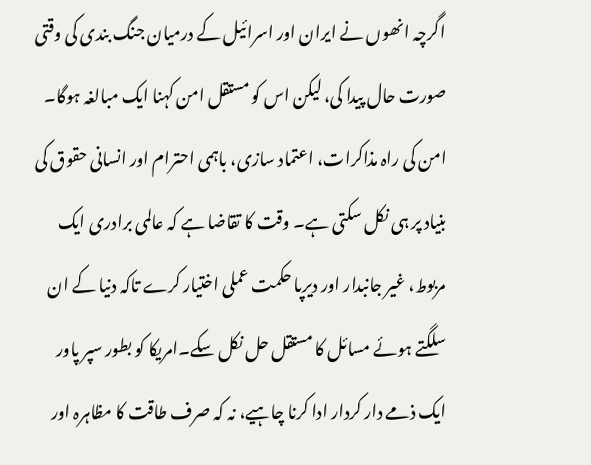اگرچہ انھوں نے ایران اور اسرائیل کے درمیان جنگ بندی کی وقتی صورت حال پیدا کی، لیکن اس کو مستقل امن کہنا ایک مبالغہ ہوگا۔ امن کی راہ مذاکرات، اعتماد سازی، باہمی احترام اور انسانی حقوق کی بنیاد پر ہی نکل سکتی ہے۔ وقت کا تقاضا ہے کہ عالمی برادری ایک مربوط، غیر جانبدار اور دیرپا حکمت عملی اختیار کرے تاکہ دنیا کے ان سلگتے ہوئے مسائل کا مستقل حل نکل سکے۔امریکا کو بطور سپر پاور ایک ذمے دار کردار ادا کرنا چاہیے، نہ کہ صرف طاقت کا مظاہرہ اور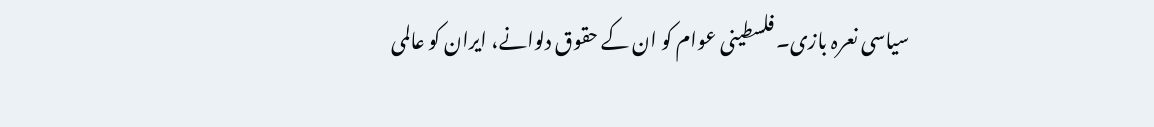سیاسی نعرہ بازی۔ فلسطینی عوام کو ان کے حقوق دلوانے، ایران کو عالمی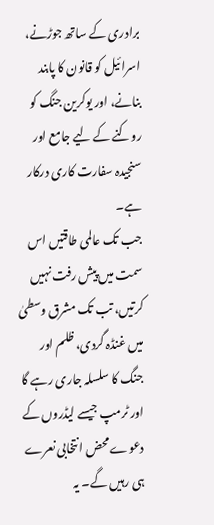برادری کے ساتھ جوڑنے، اسرائیل کو قانون کا پابند بنانے، اور یوکرین جنگ کو روکنے کے لیے جامع اور سنجیدہ سفارت کاری درکار ہے۔
جب تک عالمی طاقتیں اس سمت میں پیش رفت نہیں کرتیں، تب تک مشرق وسطیٰ میں غنڈہ گردی، ظلم اور جنگ کا سلسلہ جاری رہے گا اور ٹرمپ جیسے لیڈروں کے دعوے محض انتخابی نعرے ہی رہیں گے۔ یہ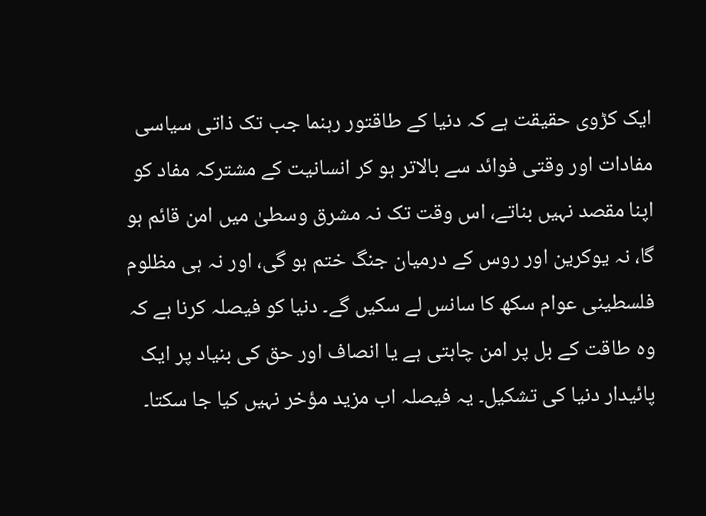ایک کڑوی حقیقت ہے کہ دنیا کے طاقتور رہنما جب تک ذاتی سیاسی مفادات اور وقتی فوائد سے بالاتر ہو کر انسانیت کے مشترکہ مفاد کو اپنا مقصد نہیں بناتے، اس وقت تک نہ مشرق وسطیٰ میں امن قائم ہو گا، نہ یوکرین اور روس کے درمیان جنگ ختم ہو گی، اور نہ ہی مظلوم فلسطینی عوام سکھ کا سانس لے سکیں گے۔ دنیا کو فیصلہ کرنا ہے کہ وہ طاقت کے بل پر امن چاہتی ہے یا انصاف اور حق کی بنیاد پر ایک پائیدار دنیا کی تشکیل۔ یہ فیصلہ اب مزید مؤخر نہیں کیا جا سکتا۔